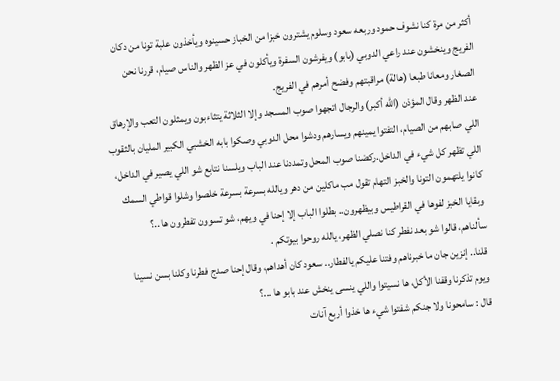أكثر من مرة كنا نشوف حمود وربعه سعود وسلوم يشترون خبزا من الخباز حسينوه ويأخذون علبة تونا من دكان الفريج وينخشون عند راعي الدوبي (بابو) ويفرشون السفرة ويأكلون في عز الظهر والناس صيام، قررنا نحن الصغار ومعانا طبعا (هالة) مراقبتهم وفضح أمرهم في الفريج.
عند الظهر وقال المؤذن (الله أكبر) والرجال اتجهوا صوب المسجد وإلا الثلاثة يتثاءبون ويمثلون التعب والإرهاق اللي صابهم من الصيام، التفتوا يمينهم ويسارهم ودشوا محل الدوبي وصكوا بابه الخشبي الكبير المليان بالثقوب اللي تظهر كل شيء في الداخل.ركضنا صوب المحل وتمددنا عند الباب ويلسنا نتابع شو اللي يصير في الداخل، كانوا يلتهمون التونا والخبز التهام تقول مب ماكلين من دهر ويالله بسرعة بسرعة خلصوا وشلوا قواطي السمك وبقايا الخبز لفوها في القراطيس وبيظهرون.. بطلوا الباب إلا إحنا في ويهم، شو تسوون تفطرون ها ..؟
سألناهم، قالوا شو بعد نفطر كنا نصلي الظهر، يالله روحوا بيوتكم .
قلنا.. إنزين جان ما خبرناهم وفتنا عليكم يالفطار.. سعود كان أهداهم، وقال إحنا صدج فطرنا وكلنا بسن نسينا ويوم تذكرنا وقفنا الأكل، ها نسيتوا واللي ينسى ينخش عند بابو ها ...؟
قال : سامحونا ولا جنكم شفتوا شيء ها خذوا أربع آنات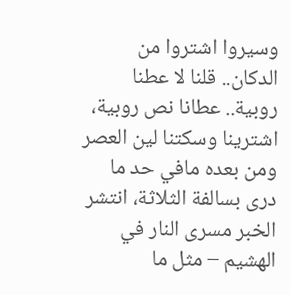وسيروا اشتروا من الدكان.. قلنا لا عطنا روبية.. عطانا نص روبية، اشترينا وسكتنا لين العصر ومن بعده مافي حد ما درى بسالفة الثلاثة، انتشر الخبر مسرى النار في الهشيم – مثل ما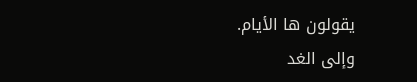يقولون ها الأيام.
وإلى الغد